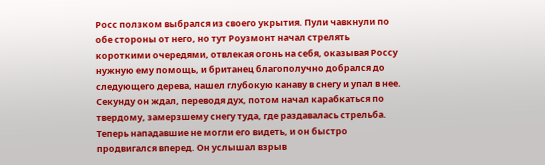Росс ползком выбрался из своего укрытия. Пули чавкнули по обе стороны от него, но тут Роузмонт начал стрелять короткими очередями, отвлекая огонь на себя, оказывая Россу нужную ему помощь, и британец благополучно добрался до следующего дерева, нашел глубокую канаву в снегу и упал в нее. Секунду он ждал, переводя дух, потом начал карабкаться по твердому, замерзшему снегу туда, где раздавалась стрельба. Теперь нападавшие не могли его видеть, и он быстро продвигался вперед. Он услышал взрыв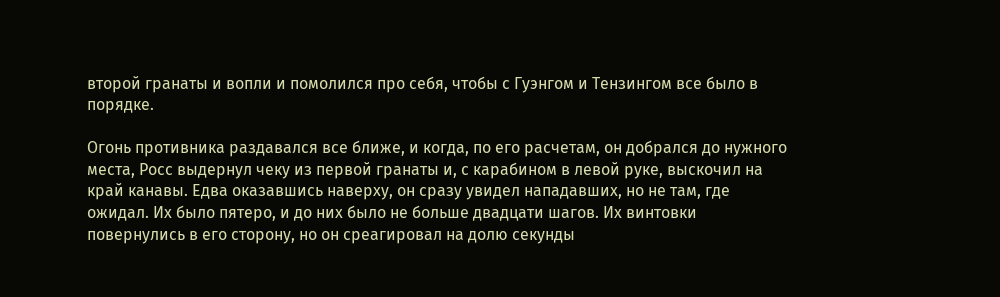второй гранаты и вопли и помолился про себя, чтобы с Гуэнгом и Тензингом все было в порядке.

Огонь противника раздавался все ближе, и когда, по его расчетам, он добрался до нужного места, Росс выдернул чеку из первой гранаты и, с карабином в левой руке, выскочил на край канавы. Едва оказавшись наверху, он сразу увидел нападавших, но не там, где ожидал. Их было пятеро, и до них было не больше двадцати шагов. Их винтовки повернулись в его сторону, но он среагировал на долю секунды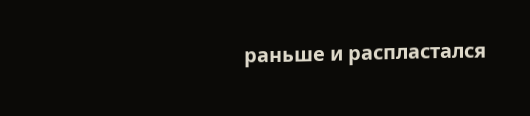раньше и распластался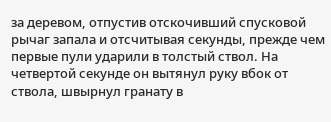за деревом, отпустив отскочивший спусковой рычаг запала и отсчитывая секунды, прежде чем первые пули ударили в толстый ствол. На четвертой секунде он вытянул руку вбок от ствола, швырнул гранату в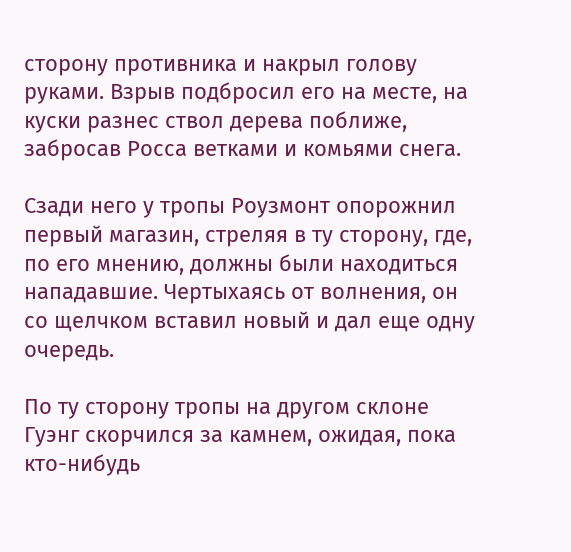сторону противника и накрыл голову руками. Взрыв подбросил его на месте, на куски разнес ствол дерева поближе, забросав Росса ветками и комьями снега.

Сзади него у тропы Роузмонт опорожнил первый магазин, стреляя в ту сторону, где, по его мнению, должны были находиться нападавшие. Чертыхаясь от волнения, он со щелчком вставил новый и дал еще одну очередь.

По ту сторону тропы на другом склоне Гуэнг скорчился за камнем, ожидая, пока кто-нибудь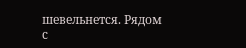шевельнется. Рядом с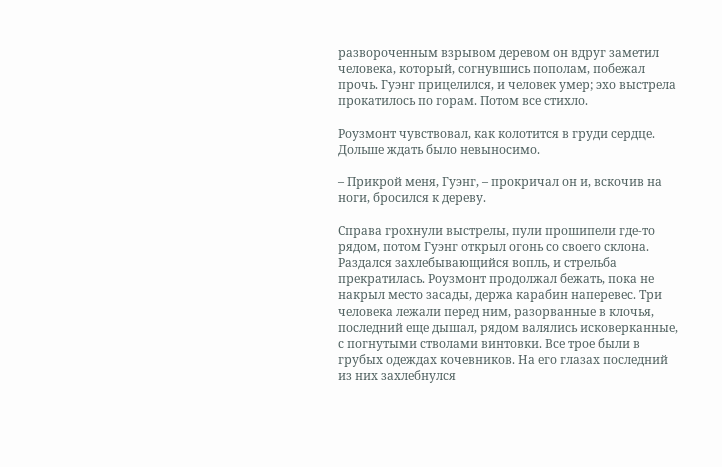развороченным взрывом деревом он вдруг заметил человека, который, согнувшись пополам, побежал прочь. Гуэнг прицелился, и человек умер; эхо выстрела прокатилось по горам. Потом все стихло.

Роузмонт чувствовал, как колотится в груди сердце. Дольше ждать было невыносимо.

– Прикрой меня, Гуэнг, – прокричал он и, вскочив на ноги, бросился к дереву.

Справа грохнули выстрелы, пули прошипели где-то рядом, потом Гуэнг открыл огонь со своего склона. Раздался захлебывающийся вопль, и стрельба прекратилась. Роузмонт продолжал бежать, пока не накрыл место засады, держа карабин наперевес. Три человека лежали перед ним, разорванные в клочья, последний еще дышал, рядом валялись исковерканные, с погнутыми стволами винтовки. Все трое были в грубых одеждах кочевников. На его глазах последний из них захлебнулся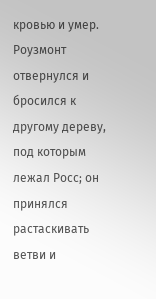кровью и умер. Роузмонт отвернулся и бросился к другому дереву, под которым лежал Росс; он принялся растаскивать ветви и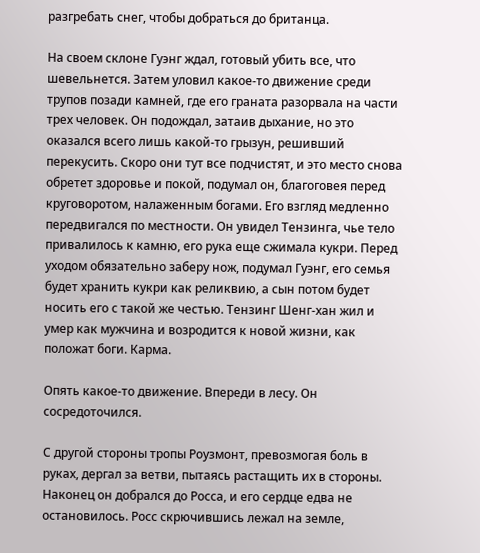разгребать снег, чтобы добраться до британца.

На своем склоне Гуэнг ждал, готовый убить все, что шевельнется. Затем уловил какое-то движение среди трупов позади камней, где его граната разорвала на части трех человек. Он подождал, затаив дыхание, но это оказался всего лишь какой-то грызун, решивший перекусить. Скоро они тут все подчистят, и это место снова обретет здоровье и покой, подумал он, благоговея перед круговоротом, налаженным богами. Его взгляд медленно передвигался по местности. Он увидел Тензинга, чье тело привалилось к камню, его рука еще сжимала кукри. Перед уходом обязательно заберу нож, подумал Гуэнг, его семья будет хранить кукри как реликвию, а сын потом будет носить его с такой же честью. Тензинг Шенг-хан жил и умер как мужчина и возродится к новой жизни, как положат боги. Карма.

Опять какое-то движение. Впереди в лесу. Он сосредоточился.

С другой стороны тропы Роузмонт, превозмогая боль в руках, дергал за ветви, пытаясь растащить их в стороны. Наконец он добрался до Росса, и его сердце едва не остановилось. Росс скрючившись лежал на земле,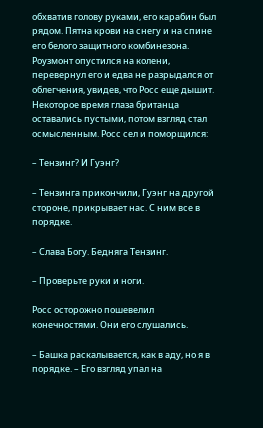обхватив голову руками, его карабин был рядом. Пятна крови на снегу и на спине его белого защитного комбинезона. Роузмонт опустился на колени, перевернул его и едва не разрыдался от облегчения, увидев, что Росс еще дышит. Некоторое время глаза британца оставались пустыми, потом взгляд стал осмысленным. Росс сел и поморщился:

– Тензинг? И Гуэнг?

– Тензинга прикончили, Гуэнг на другой стороне, прикрывает нас. С ним все в порядке.

– Слава Богу. Бедняга Тензинг.

– Проверьте руки и ноги.

Росс осторожно пошевелил конечностями. Они его слушались.

– Башка раскалывается, как в аду, но я в порядке. – Его взгляд упал на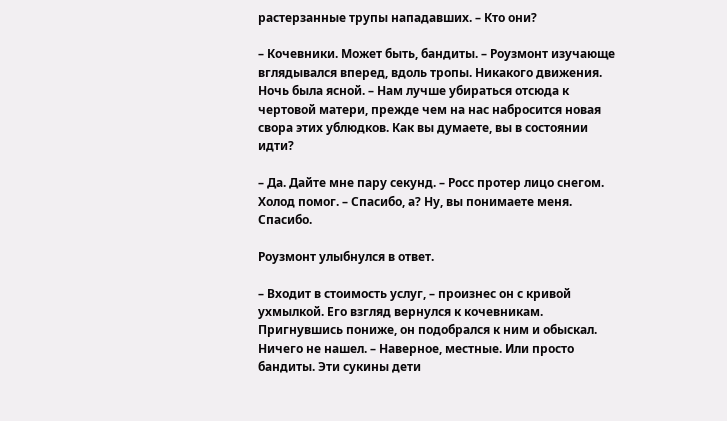растерзанные трупы нападавших. – Кто они?

– Кочевники. Может быть, бандиты. – Роузмонт изучающе вглядывался вперед, вдоль тропы. Никакого движения. Ночь была ясной. – Нам лучше убираться отсюда к чертовой матери, прежде чем на нас набросится новая свора этих ублюдков. Как вы думаете, вы в состоянии идти?

– Да. Дайте мне пару секунд. – Росс протер лицо снегом. Холод помог. – Спасибо, а? Ну, вы понимаете меня. Спасибо.

Роузмонт улыбнулся в ответ.

– Входит в стоимость услуг, – произнес он с кривой ухмылкой. Его взгляд вернулся к кочевникам. Пригнувшись пониже, он подобрался к ним и обыскал. Ничего не нашел. – Наверное, местные. Или просто бандиты. Эти сукины дети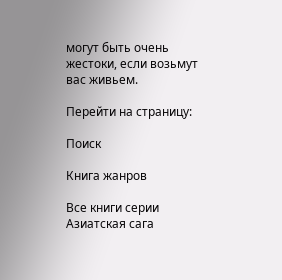могут быть очень жестоки, если возьмут вас живьем.

Перейти на страницу:

Поиск

Книга жанров

Все книги серии Азиатская сага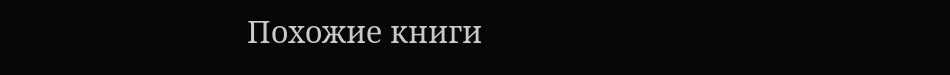Похожие книги